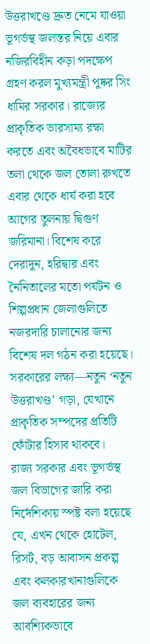উত্তরাখণ্ডে দ্রুত নেমে যাওয়া ভূগর্ভস্থ জলস্তর নিয়ে এবার নজিরবিহীন কড়া পদক্ষেপ গ্রহণ করল মুখ্যমন্ত্রী পুষ্কর সিং ধামির সরকার। রাজ্যের প্রাকৃতিক ভারসাম্য রক্ষা করতে এবং অবৈধভাবে মাটির তলা থেকে জল তোলা রুখতে এবার থেকে ধার্য করা হবে আগের তুলনায় দ্বিগুণ জরিমানা। বিশেষ করে দেরাদুন, হরিদ্বার এবং নৈনিতালের মতো পর্যটন ও শিল্পপ্রধান জেলাগুলিতে নজরদারি চালানোর জন্য বিশেষ দল গঠন করা হয়েছে। সরকারের লক্ষ্য—নতুন ‘নতুন উত্তরাখণ্ড’ গড়া, যেখানে প্রাকৃতিক সম্পদের প্রতিটি ফোঁটার হিসাব থাকবে।
রাজ্য সরকার এবং ভূগর্ভস্থ জল বিভাগের জারি করা নির্দেশিকায় স্পষ্ট বলা হয়েছে যে, এখন থেকে হোটেল, রিসর্ট, বড় আবাসন প্রকল্প এবং কলকারখানাগুলিকে জল ব্যবহারের জন্য আবশ্যিকভাবে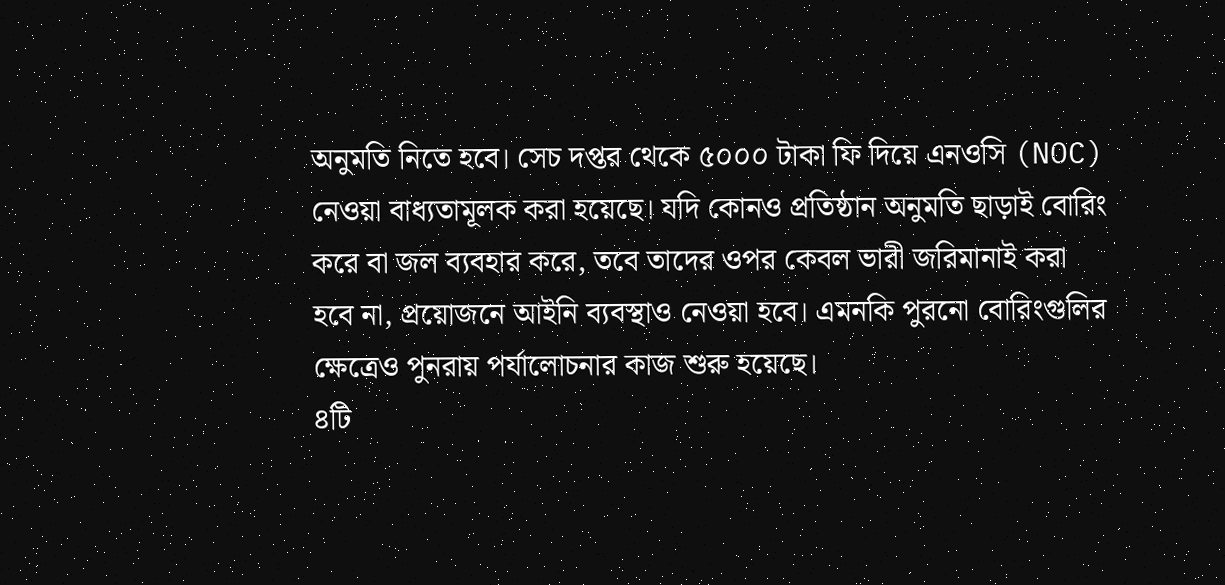অনুমতি নিতে হবে। সেচ দপ্তর থেকে ৫০০০ টাকা ফি দিয়ে এনওসি (NOC) নেওয়া বাধ্যতামূলক করা হয়েছে। যদি কোনও প্রতিষ্ঠান অনুমতি ছাড়াই বোরিং করে বা জল ব্যবহার করে, তবে তাদের ওপর কেবল ভারী জরিমানাই করা হবে না, প্রয়োজনে আইনি ব্যবস্থাও নেওয়া হবে। এমনকি পুরনো বোরিংগুলির ক্ষেত্রেও পুনরায় পর্যালোচনার কাজ শুরু হয়েছে।
৪টি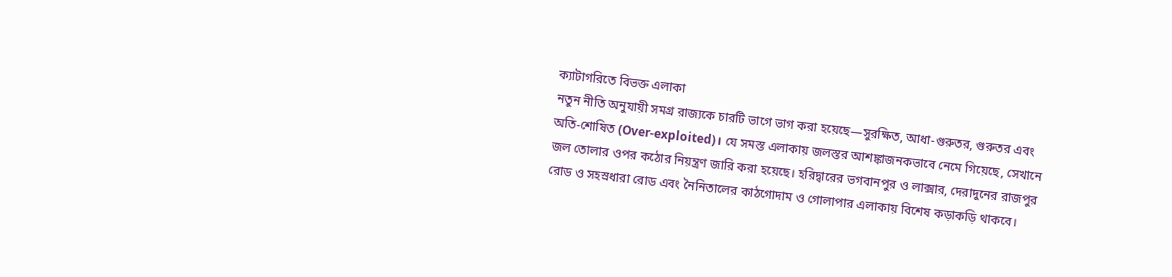ক্যাটাগরিতে বিভক্ত এলাকা
নতুন নীতি অনুযায়ী সমগ্র রাজ্যকে চারটি ভাগে ভাগ করা হয়েছে—সুরক্ষিত, আধা-গুরুতর, গুরুতর এবং অতি-শোষিত (Over-exploited)। যে সমস্ত এলাকায় জলস্তর আশঙ্কাজনকভাবে নেমে গিয়েছে, সেখানে জল তোলার ওপর কঠোর নিয়ন্ত্রণ জারি করা হয়েছে। হরিদ্বারের ভগবানপুর ও লাক্সার, দেরাদুনের রাজপুর রোড ও সহস্রধারা রোড এবং নৈনিতালের কাঠগোদাম ও গোলাপার এলাকায় বিশেষ কড়াকড়ি থাকবে।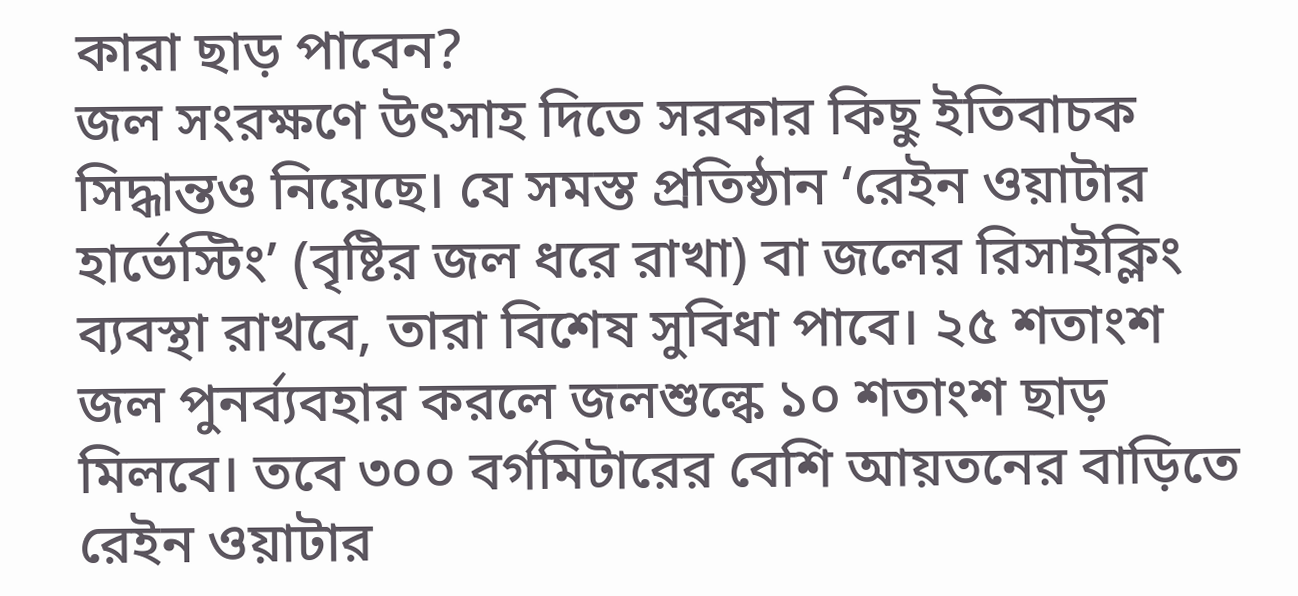কারা ছাড় পাবেন?
জল সংরক্ষণে উৎসাহ দিতে সরকার কিছু ইতিবাচক সিদ্ধান্তও নিয়েছে। যে সমস্ত প্রতিষ্ঠান ‘রেইন ওয়াটার হার্ভেস্টিং’ (বৃষ্টির জল ধরে রাখা) বা জলের রিসাইক্লিং ব্যবস্থা রাখবে, তারা বিশেষ সুবিধা পাবে। ২৫ শতাংশ জল পুনর্ব্যবহার করলে জলশুল্কে ১০ শতাংশ ছাড় মিলবে। তবে ৩০০ বর্গমিটারের বেশি আয়তনের বাড়িতে রেইন ওয়াটার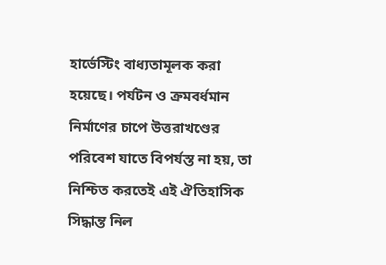হার্ভেস্টিং বাধ্যতামূলক করা হয়েছে। পর্যটন ও ক্রমবর্ধমান নির্মাণের চাপে উত্তরাখণ্ডের পরিবেশ যাতে বিপর্যস্ত না হয়, তা নিশ্চিত করতেই এই ঐতিহাসিক সিদ্ধান্ত নিল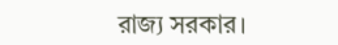রাজ্য সরকার।